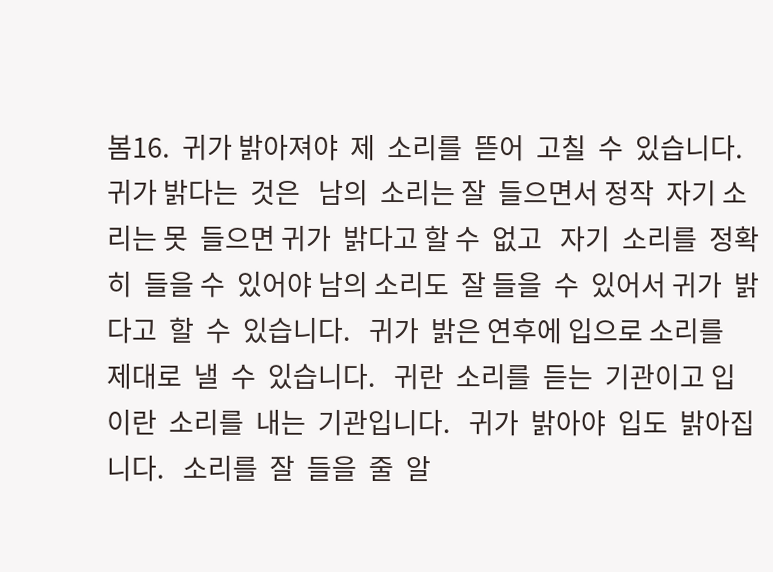봄16.  귀가 밝아져야  제  소리를  뜯어  고칠  수  있습니다. 귀가 밝다는  것은   남의  소리는 잘  들으면서 정작  자기 소리는 못  들으면 귀가  밝다고 할 수  없고   자기  소리를  정확히  들을 수  있어야 남의 소리도  잘 들을  수  있어서 귀가  밝다고  할  수  있습니다.   귀가  밝은 연후에 입으로 소리를  제대로  낼  수  있습니다.   귀란  소리를  듣는  기관이고 입이란  소리를  내는  기관입니다.   귀가  밝아야  입도  밝아집니다.   소리를  잘  들을  줄  알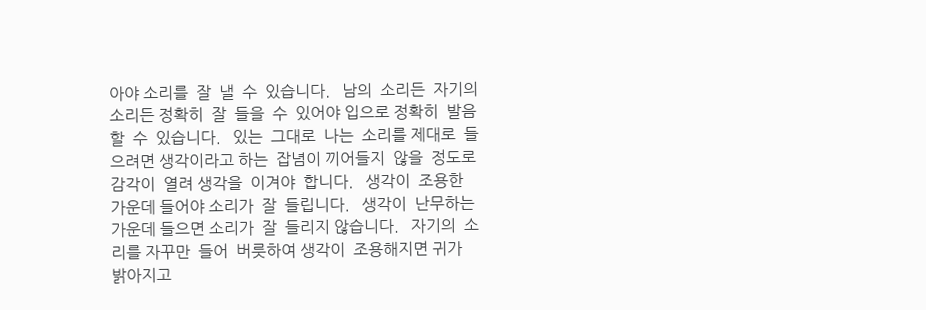아야 소리를  잘  낼  수  있습니다.   남의  소리든  자기의  소리든 정확히  잘  들을  수  있어야 입으로 정확히  발음할  수  있습니다.   있는  그대로  나는  소리를 제대로  들으려면 생각이라고 하는  잡념이 끼어들지  않을  정도로 감각이  열려 생각을  이겨야  합니다.   생각이  조용한  가운데 들어야 소리가  잘  들립니다.   생각이  난무하는 가운데 들으면 소리가  잘  들리지 않습니다.   자기의  소리를 자꾸만  들어  버릇하여 생각이  조용해지면 귀가  밝아지고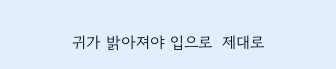귀가 밝아져야 입으로  제대로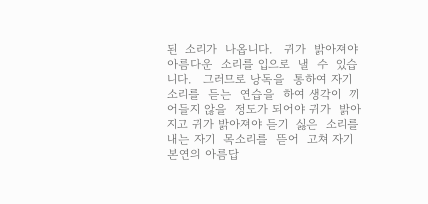된  소리가  나옵니다.   귀가  밝아져야 아름다운  소리를 입으로  낼  수  있습니다.   그러므로 낭독을  통하여 자기 소리를  듣는  연습을  하여 생각이  끼어들지 않을  정도가 되어야 귀가  밝아지고 귀가 밝아져야 듣기  싫은  소리를 내는 자기  목소리를  뜯어  고쳐 자기  본연의 아름답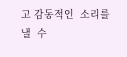고 감동적인  소리를  낼  수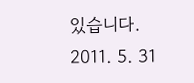있습니다.   2011. 5. 31